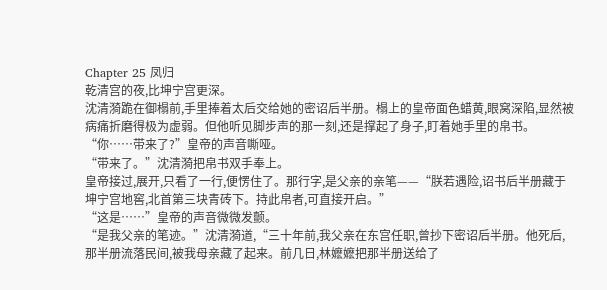Chapter 25 凤归
乾清宫的夜,比坤宁宫更深。
沈清漪跪在御榻前,手里捧着太后交给她的密诏后半册。榻上的皇帝面色蜡黄,眼窝深陷,显然被病痛折磨得极为虚弱。但他听见脚步声的那一刻,还是撑起了身子,盯着她手里的帛书。
“你……带来了?”皇帝的声音嘶哑。
“带来了。”沈清漪把帛书双手奉上。
皇帝接过,展开,只看了一行,便愣住了。那行字,是父亲的亲笔——“朕若遇险,诏书后半册藏于坤宁宫地窖,北首第三块青砖下。持此帛者,可直接开启。”
“这是……”皇帝的声音微微发颤。
“是我父亲的笔迹。”沈清漪道,“三十年前,我父亲在东宫任职,曾抄下密诏后半册。他死后,那半册流落民间,被我母亲藏了起来。前几日,林嬷嬷把那半册送给了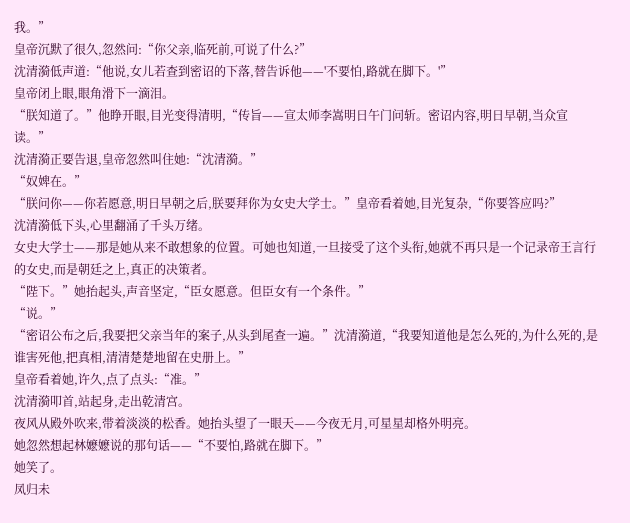我。”
皇帝沉默了很久,忽然问:“你父亲,临死前,可说了什么?”
沈清漪低声道:“他说,女儿若查到密诏的下落,替告诉他——'不要怕,路就在脚下。'”
皇帝闭上眼,眼角滑下一滴泪。
“朕知道了。”他睁开眼,目光变得清明,“传旨——宣太师李嵩明日午门问斩。密诏内容,明日早朝,当众宣读。”
沈清漪正要告退,皇帝忽然叫住她:“沈清漪。”
“奴婢在。”
“朕问你——你若愿意,明日早朝之后,朕要拜你为女史大学士。”皇帝看着她,目光复杂,“你要答应吗?”
沈清漪低下头,心里翻涌了千头万绪。
女史大学士——那是她从来不敢想象的位置。可她也知道,一旦接受了这个头衔,她就不再只是一个记录帝王言行的女史,而是朝廷之上,真正的决策者。
“陛下。”她抬起头,声音坚定,“臣女愿意。但臣女有一个条件。”
“说。”
“密诏公布之后,我要把父亲当年的案子,从头到尾查一遍。”沈清漪道,“我要知道他是怎么死的,为什么死的,是谁害死他,把真相,清清楚楚地留在史册上。”
皇帝看着她,许久,点了点头:“准。”
沈清漪叩首,站起身,走出乾清宫。
夜风从殿外吹来,带着淡淡的松香。她抬头望了一眼天——今夜无月,可星星却格外明亮。
她忽然想起林嬷嬷说的那句话——“不要怕,路就在脚下。”
她笑了。
凤归未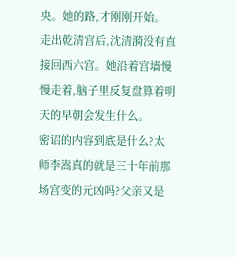央。她的路,才刚刚开始。
走出乾清宫后,沈清漪没有直接回西六宫。她沿着宫墙慢慢走着,脑子里反复盘算着明天的早朝会发生什么。
密诏的内容到底是什么?太师李嵩真的就是三十年前那场宫变的元凶吗?父亲又是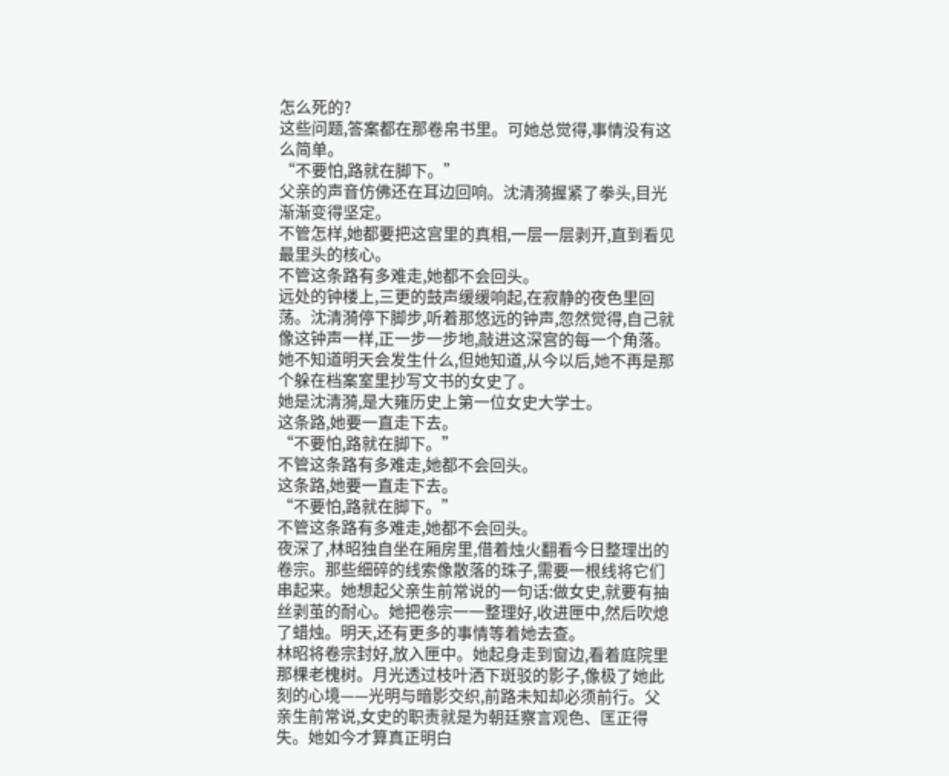怎么死的?
这些问题,答案都在那卷帛书里。可她总觉得,事情没有这么简单。
“不要怕,路就在脚下。”
父亲的声音仿佛还在耳边回响。沈清漪握紧了拳头,目光渐渐变得坚定。
不管怎样,她都要把这宫里的真相,一层一层剥开,直到看见最里头的核心。
不管这条路有多难走,她都不会回头。
远处的钟楼上,三更的鼓声缓缓响起,在寂静的夜色里回荡。沈清漪停下脚步,听着那悠远的钟声,忽然觉得,自己就像这钟声一样,正一步一步地,敲进这深宫的每一个角落。
她不知道明天会发生什么,但她知道,从今以后,她不再是那个躲在档案室里抄写文书的女史了。
她是沈清漪,是大雍历史上第一位女史大学士。
这条路,她要一直走下去。
“不要怕,路就在脚下。”
不管这条路有多难走,她都不会回头。
这条路,她要一直走下去。
“不要怕,路就在脚下。”
不管这条路有多难走,她都不会回头。
夜深了,林昭独自坐在厢房里,借着烛火翻看今日整理出的卷宗。那些细碎的线索像散落的珠子,需要一根线将它们串起来。她想起父亲生前常说的一句话:做女史,就要有抽丝剥茧的耐心。她把卷宗一一整理好,收进匣中,然后吹熄了蜡烛。明天,还有更多的事情等着她去查。
林昭将卷宗封好,放入匣中。她起身走到窗边,看着庭院里那棵老槐树。月光透过枝叶洒下斑驳的影子,像极了她此刻的心境——光明与暗影交织,前路未知却必须前行。父亲生前常说,女史的职责就是为朝廷察言观色、匡正得失。她如今才算真正明白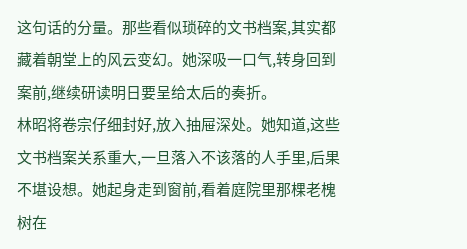这句话的分量。那些看似琐碎的文书档案,其实都藏着朝堂上的风云变幻。她深吸一口气,转身回到案前,继续研读明日要呈给太后的奏折。
林昭将卷宗仔细封好,放入抽屉深处。她知道,这些文书档案关系重大,一旦落入不该落的人手里,后果不堪设想。她起身走到窗前,看着庭院里那棵老槐树在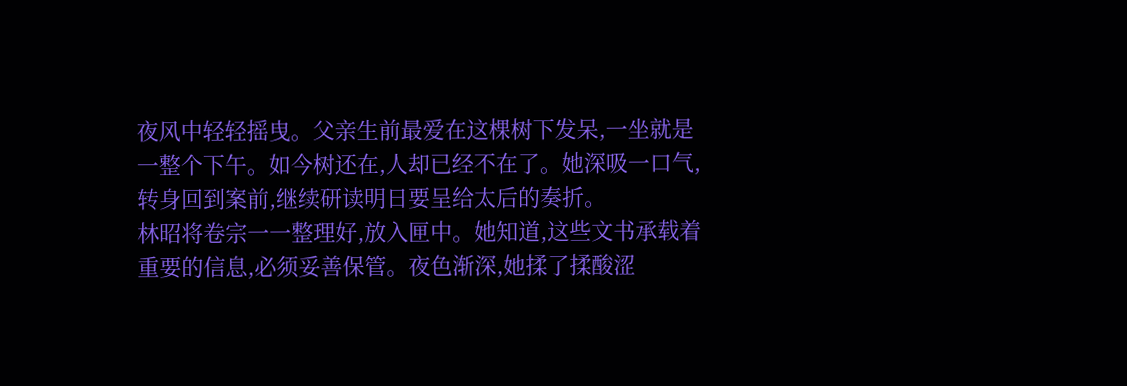夜风中轻轻摇曳。父亲生前最爱在这棵树下发呆,一坐就是一整个下午。如今树还在,人却已经不在了。她深吸一口气,转身回到案前,继续研读明日要呈给太后的奏折。
林昭将卷宗一一整理好,放入匣中。她知道,这些文书承载着重要的信息,必须妥善保管。夜色渐深,她揉了揉酸涩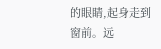的眼睛,起身走到窗前。远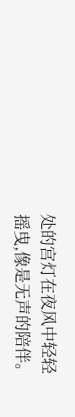处的宫灯在夜风中轻轻摇曳,像是无声的陪伴。